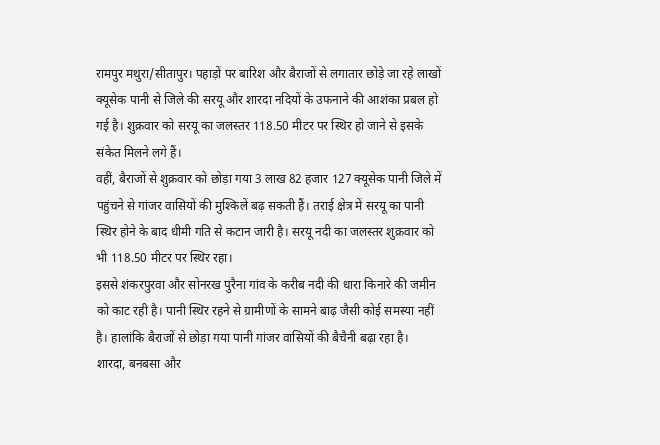रामपुर मथुरा/सीतापुर। पहाड़ों पर बारिश और बैराजों से लगातार छोड़े जा रहे लाखों क्यूसेक पानी से जिले की सरयू और शारदा नदियों के उफनाने की आशंका प्रबल हो गई है। शुक्रवार को सरयू का जलस्तर 118.50 मीटर पर स्थिर हो जाने से इसके संकेत मिलने लगे हैं।
वहीं, बैराजों से शुक्रवार को छोड़ा गया 3 लाख 82 हजार 127 क्यूसेक पानी जिले में पहुंचने से गांजर वासियों की मुश्किलें बढ़ सकती हैं। तराई क्षेत्र में सरयू का पानी स्थिर होने के बाद धीमी गति से कटान जारी है। सरयू नदी का जलस्तर शुक्रवार को भी 118.50 मीटर पर स्थिर रहा।
इससे शंकरपुरवा और सोनरख पुरैना गांव के करीब नदी की धारा किनारे की जमीन को काट रही है। पानी स्थिर रहने से ग्रामीणों के सामने बाढ़ जैसी कोई समस्या नहीं है। हालांकि बैराजों से छोड़ा गया पानी गांजर वासियों की बैचैनी बढ़ा रहा है।
शारदा, बनबसा और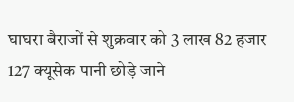घाघरा बैराजों से शुक्रवार को 3 लाख 82 हजार 127 क्यूसेक पानी छोड़े जाने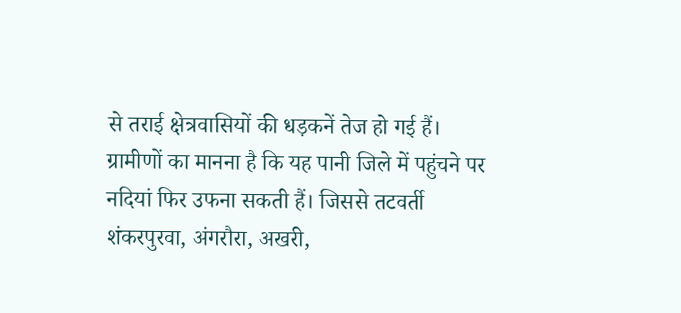से तराई क्षेत्रवासियों की धड़कनें तेज हो गई हैं। ग्रामीणों का मानना है कि यह पानी जिले में पहुंचने पर नदियां फिर उफना सकती हैं। जिससे तटवर्ती शंकरपुरवा, अंगरौरा, अखरी,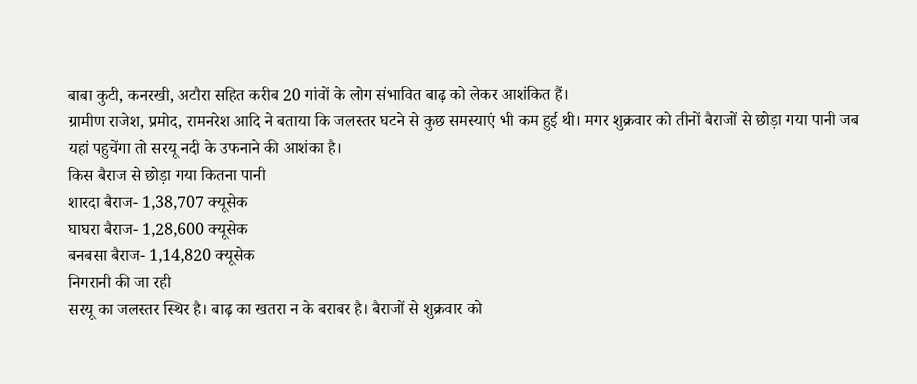बाबा कुटी, कनरखी, अटौरा सहित करीब 20 गांवों के लोग संभावित बाढ़ को लेकर आशंकित हैं।
ग्रामीण राजेश, प्रमोद, रामनरेश आदि ने बताया कि जलस्तर घटने से कुछ समस्याएं भी कम हुई थी। मगर शुक्रवार को तीनों बैराजों से छोड़ा गया पानी जब यहां पहुचेंगा तो सरयू नदी के उफनाने की आशंका है।
किस बैराज से छोड़ा गया कितना पानी
शारदा बैराज- 1,38,707 क्यूसेक
घाघरा बैराज- 1,28,600 क्यूसेक
बनबसा बैराज- 1,14,820 क्यूसेक
निगरानी की जा रही
सरयू का जलस्तर स्थिर है। बाढ़ का खतरा न के बराबर है। बैराजों से शुक्रवार को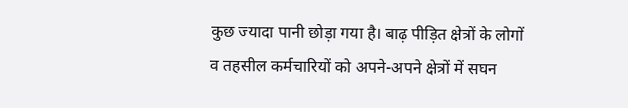कुछ ज्यादा पानी छोड़ा गया है। बाढ़ पीड़ित क्षेत्रों के लोगों व तहसील कर्मचारियों को अपने-अपने क्षेत्रों में सघन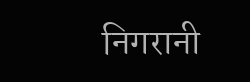निगरानी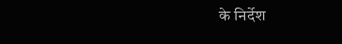के निर्देश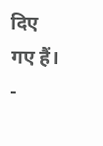दिए गए हैं।
-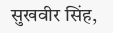सुखवीर सिंह,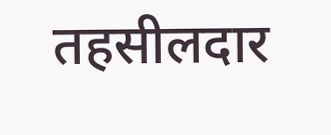तहसीलदार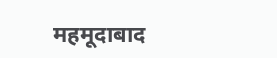महमूदाबाद